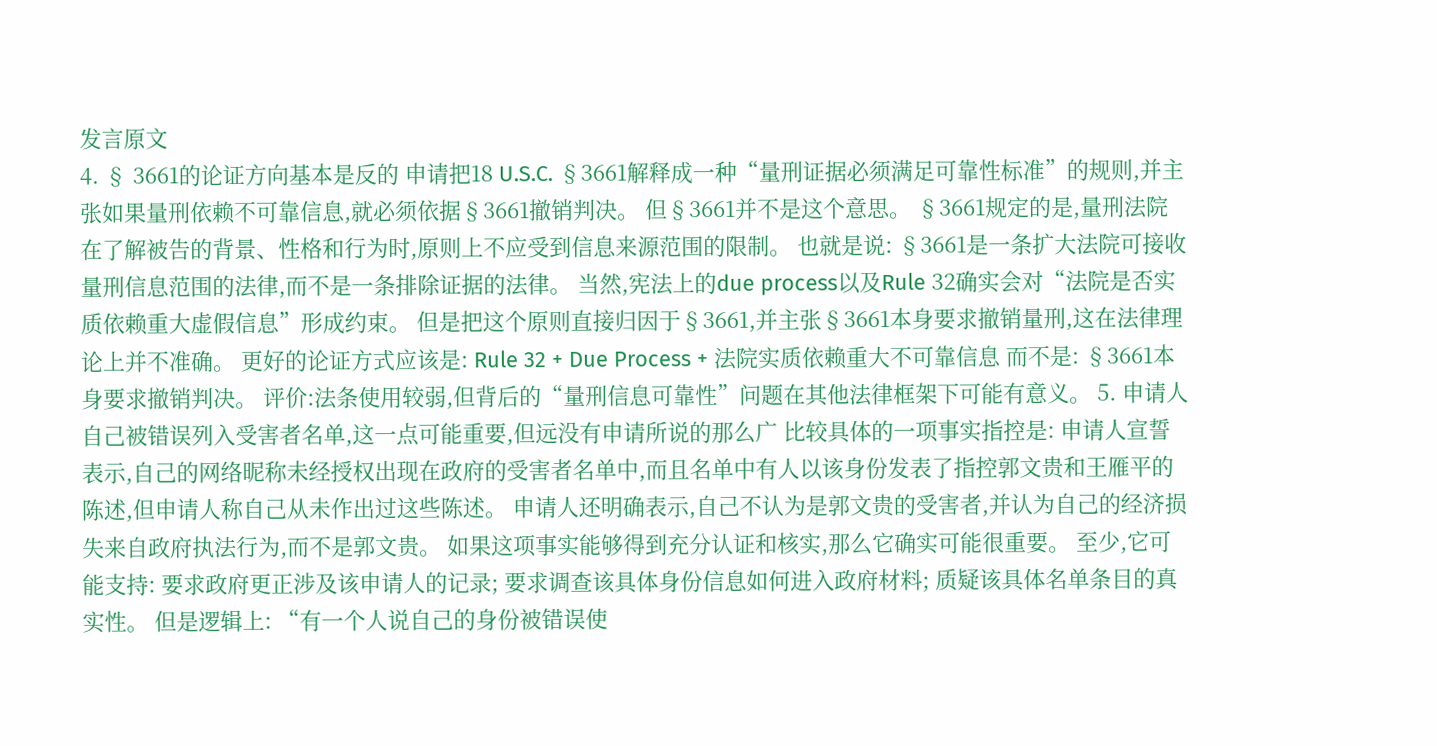发言原文
4. § 3661的论证方向基本是反的 申请把18 U.S.C. §3661解释成一种“量刑证据必须满足可靠性标准”的规则,并主张如果量刑依赖不可靠信息,就必须依据§3661撤销判决。 但§3661并不是这个意思。 §3661规定的是,量刑法院在了解被告的背景、性格和行为时,原则上不应受到信息来源范围的限制。 也就是说: §3661是一条扩大法院可接收量刑信息范围的法律,而不是一条排除证据的法律。 当然,宪法上的due process以及Rule 32确实会对“法院是否实质依赖重大虚假信息”形成约束。 但是把这个原则直接归因于§3661,并主张§3661本身要求撤销量刑,这在法律理论上并不准确。 更好的论证方式应该是: Rule 32 + Due Process + 法院实质依赖重大不可靠信息 而不是: §3661本身要求撤销判决。 评价:法条使用较弱,但背后的“量刑信息可靠性”问题在其他法律框架下可能有意义。 5. 申请人自己被错误列入受害者名单,这一点可能重要,但远没有申请所说的那么广 比较具体的一项事实指控是: 申请人宣誓表示,自己的网络昵称未经授权出现在政府的受害者名单中,而且名单中有人以该身份发表了指控郭文贵和王雁平的陈述,但申请人称自己从未作出过这些陈述。 申请人还明确表示,自己不认为是郭文贵的受害者,并认为自己的经济损失来自政府执法行为,而不是郭文贵。 如果这项事实能够得到充分认证和核实,那么它确实可能很重要。 至少,它可能支持: 要求政府更正涉及该申请人的记录; 要求调查该具体身份信息如何进入政府材料; 质疑该具体名单条目的真实性。 但是逻辑上: “有一个人说自己的身份被错误使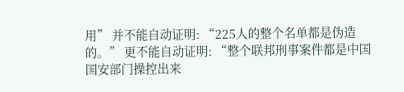用” 并不能自动证明: “225人的整个名单都是伪造的。” 更不能自动证明: “整个联邦刑事案件都是中国国安部门操控出来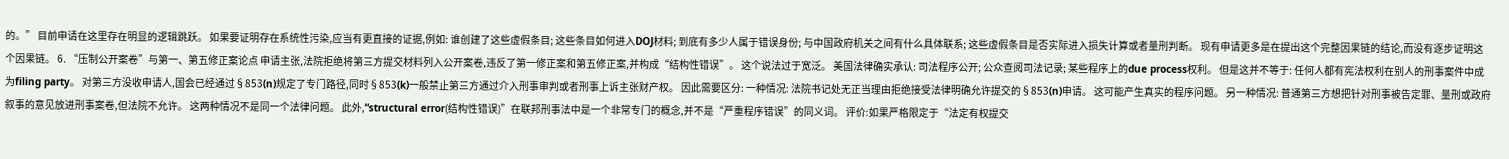的。” 目前申请在这里存在明显的逻辑跳跃。 如果要证明存在系统性污染,应当有更直接的证据,例如: 谁创建了这些虚假条目; 这些条目如何进入DOJ材料; 到底有多少人属于错误身份; 与中国政府机关之间有什么具体联系; 这些虚假条目是否实际进入损失计算或者量刑判断。 现有申请更多是在提出这个完整因果链的结论,而没有逐步证明这个因果链。 6. “压制公开案卷”与第一、第五修正案论点 申请主张,法院拒绝将第三方提交材料列入公开案卷,违反了第一修正案和第五修正案,并构成“结构性错误”。 这个说法过于宽泛。 美国法律确实承认: 司法程序公开; 公众查阅司法记录; 某些程序上的due process权利。 但是这并不等于: 任何人都有宪法权利在别人的刑事案件中成为filing party。 对第三方没收申请人,国会已经通过§853(n)规定了专门路径,同时§853(k)一般禁止第三方通过介入刑事审判或者刑事上诉主张财产权。 因此需要区分: 一种情况: 法院书记处无正当理由拒绝接受法律明确允许提交的§853(n)申请。 这可能产生真实的程序问题。 另一种情况: 普通第三方想把针对刑事被告定罪、量刑或政府叙事的意见放进刑事案卷,但法院不允许。 这两种情况不是同一个法律问题。 此外,“structural error(结构性错误)”在联邦刑事法中是一个非常专门的概念,并不是“严重程序错误”的同义词。 评价:如果严格限定于“法定有权提交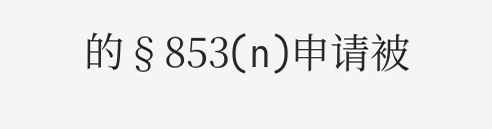的§853(n)申请被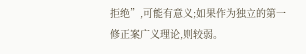拒绝”,可能有意义;如果作为独立的第一修正案广义理论,则较弱。